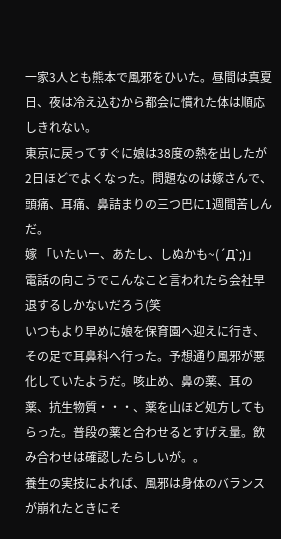一家3人とも熊本で風邪をひいた。昼間は真夏日、夜は冷え込むから都会に慣れた体は順応しきれない。
東京に戻ってすぐに娘は38度の熱を出したが2日ほどでよくなった。問題なのは嫁さんで、頭痛、耳痛、鼻詰まりの三つ巴に1週間苦しんだ。
嫁 「いたいー、あたし、しぬかも~(´Д`;)」
電話の向こうでこんなこと言われたら会社早退するしかないだろう(笑
いつもより早めに娘を保育園へ迎えに行き、その足で耳鼻科へ行った。予想通り風邪が悪化していたようだ。咳止め、鼻の薬、耳の薬、抗生物質・・・、薬を山ほど処方してもらった。普段の薬と合わせるとすげえ量。飲み合わせは確認したらしいが。。
養生の実技によれば、風邪は身体のバランスが崩れたときにそ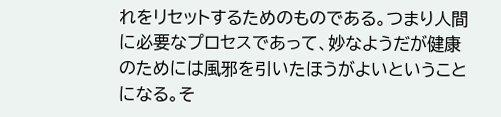れをリセットするためのものである。つまり人間に必要なプロセスであって、妙なようだが健康のためには風邪を引いたほうがよいということになる。そ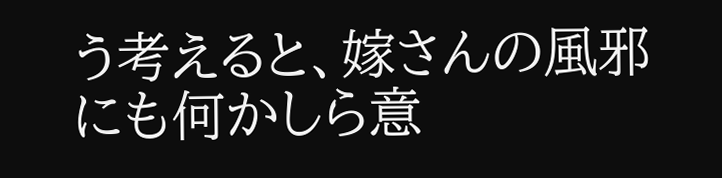う考えると、嫁さんの風邪にも何かしら意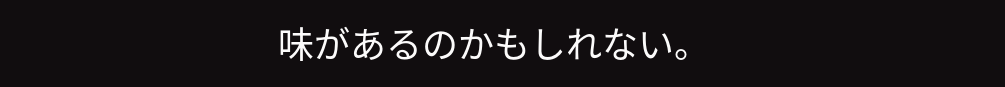味があるのかもしれない。